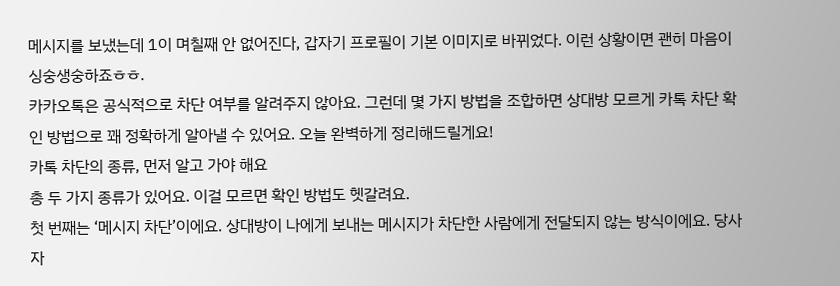메시지를 보냈는데 1이 며칠째 안 없어진다, 갑자기 프로필이 기본 이미지로 바뀌었다. 이런 상황이면 괜히 마음이 싱숭생숭하죠ㅎㅎ.
카카오톡은 공식적으로 차단 여부를 알려주지 않아요. 그런데 몇 가지 방법을 조합하면 상대방 모르게 카톡 차단 확인 방법으로 꽤 정확하게 알아낼 수 있어요. 오늘 완벽하게 정리해드릴게요!
카톡 차단의 종류, 먼저 알고 가야 해요
총 두 가지 종류가 있어요. 이걸 모르면 확인 방법도 헷갈려요.
첫 번째는 ‘메시지 차단’이에요. 상대방이 나에게 보내는 메시지가 차단한 사람에게 전달되지 않는 방식이에요. 당사자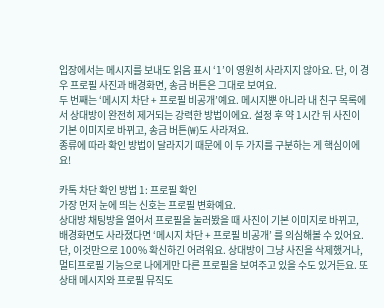입장에서는 메시지를 보내도 읽음 표시 ‘1’이 영원히 사라지지 않아요. 단, 이 경우 프로필 사진과 배경화면, 송금 버튼은 그대로 보여요.
두 번째는 ‘메시지 차단 + 프로필 비공개’예요. 메시지뿐 아니라 내 친구 목록에서 상대방이 완전히 제거되는 강력한 방법이에요. 설정 후 약 1시간 뒤 사진이 기본 이미지로 바뀌고, 송금 버튼(₩)도 사라져요.
종류에 따라 확인 방법이 달라지기 때문에 이 두 가지를 구분하는 게 핵심이에요!

카톡 차단 확인 방법 1: 프로필 확인
가장 먼저 눈에 띄는 신호는 프로필 변화예요.
상대방 채팅방을 열어서 프로필을 눌러봤을 때 사진이 기본 이미지로 바뀌고, 배경화면도 사라졌다면 ‘메시지 차단 + 프로필 비공개’ 를 의심해볼 수 있어요.
단, 이것만으로 100% 확신하긴 어려워요. 상대방이 그냥 사진을 삭제했거나, 멀티프로필 기능으로 나에게만 다른 프로필을 보여주고 있을 수도 있거든요. 또 상태 메시지와 프로필 뮤직도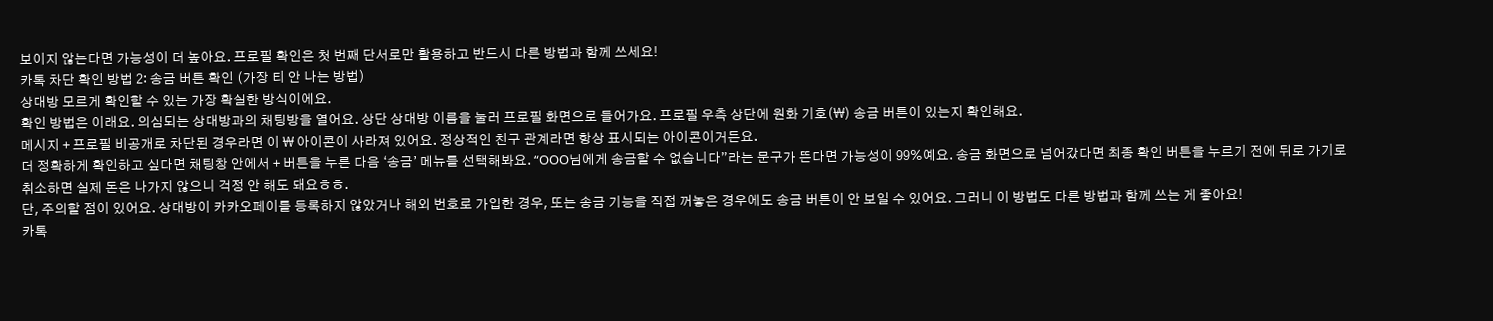보이지 않는다면 가능성이 더 높아요. 프로필 확인은 첫 번째 단서로만 활용하고 반드시 다른 방법과 함께 쓰세요!
카톡 차단 확인 방법 2: 송금 버튼 확인 (가장 티 안 나는 방법)
상대방 모르게 확인할 수 있는 가장 확실한 방식이에요.
확인 방법은 이래요. 의심되는 상대방과의 채팅방을 열어요. 상단 상대방 이름을 눌러 프로필 화면으로 들어가요. 프로필 우측 상단에 원화 기호(₩) 송금 버튼이 있는지 확인해요.
메시지 + 프로필 비공개로 차단된 경우라면 이 ₩ 아이콘이 사라져 있어요. 정상적인 친구 관계라면 항상 표시되는 아이콘이거든요.
더 정확하게 확인하고 싶다면 채팅창 안에서 + 버튼을 누른 다음 ‘송금’ 메뉴를 선택해봐요. “OOO님에게 송금할 수 없습니다”라는 문구가 뜬다면 가능성이 99%예요. 송금 화면으로 넘어갔다면 최종 확인 버튼을 누르기 전에 뒤로 가기로 취소하면 실제 돈은 나가지 않으니 걱정 안 해도 돼요ㅎㅎ.
단, 주의할 점이 있어요. 상대방이 카카오페이를 등록하지 않았거나 해외 번호로 가입한 경우, 또는 송금 기능을 직접 꺼놓은 경우에도 송금 버튼이 안 보일 수 있어요. 그러니 이 방법도 다른 방법과 함께 쓰는 게 좋아요!
카톡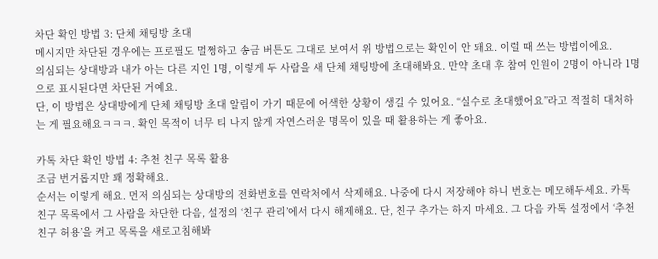차단 확인 방법 3: 단체 채팅방 초대
메시지만 차단된 경우에는 프로필도 멀쩡하고 송금 버튼도 그대로 보여서 위 방법으로는 확인이 안 돼요. 이럴 때 쓰는 방법이에요.
의심되는 상대방과 내가 아는 다른 지인 1명, 이렇게 두 사람을 새 단체 채팅방에 초대해봐요. 만약 초대 후 참여 인원이 2명이 아니라 1명으로 표시된다면 차단된 거예요.
단, 이 방법은 상대방에게 단체 채팅방 초대 알림이 가기 때문에 어색한 상황이 생길 수 있어요. “실수로 초대했어요”라고 적절히 대처하는 게 필요해요ㅋㅋㅋ. 확인 목적이 너무 티 나지 않게 자연스러운 명목이 있을 때 활용하는 게 좋아요.

카톡 차단 확인 방법 4: 추천 친구 목록 활용
조금 번거롭지만 꽤 정확해요.
순서는 이렇게 해요. 먼저 의심되는 상대방의 전화번호를 연락처에서 삭제해요. 나중에 다시 저장해야 하니 번호는 메모해두세요. 카톡 친구 목록에서 그 사람을 차단한 다음, 설정의 ‘친구 관리’에서 다시 해제해요. 단, 친구 추가는 하지 마세요. 그 다음 카톡 설정에서 ‘추천 친구 허용’을 켜고 목록을 새로고침해봐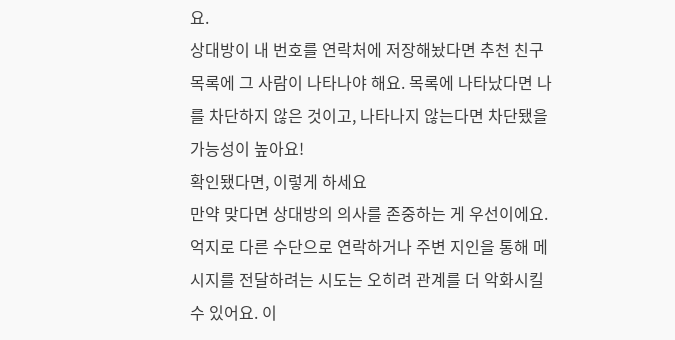요.
상대방이 내 번호를 연락처에 저장해놨다면 추천 친구 목록에 그 사람이 나타나야 해요. 목록에 나타났다면 나를 차단하지 않은 것이고, 나타나지 않는다면 차단됐을 가능성이 높아요!
확인됐다면, 이렇게 하세요
만약 맞다면 상대방의 의사를 존중하는 게 우선이에요.
억지로 다른 수단으로 연락하거나 주변 지인을 통해 메시지를 전달하려는 시도는 오히려 관계를 더 악화시킬 수 있어요. 이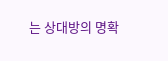는 상대방의 명확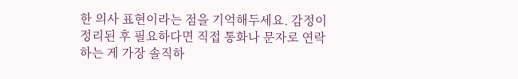한 의사 표현이라는 점을 기억해두세요. 감정이 정리된 후 필요하다면 직접 통화나 문자로 연락하는 게 가장 솔직하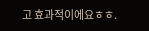고 효과적이에요ㅎㅎ.